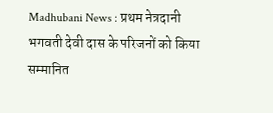Madhubani News : प्रथम नेत्रदानी भगवती देवी दास के परिजनों को किया सम्मानित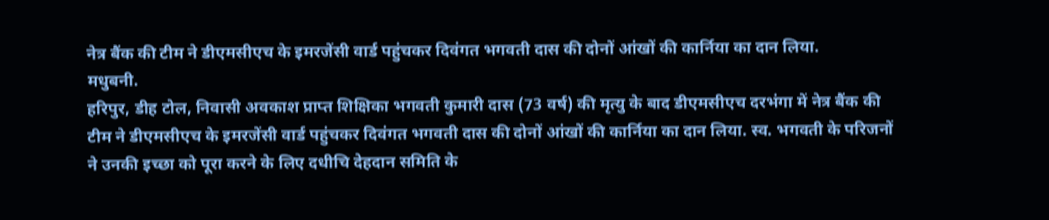नेत्र बैंक की टीम ने डीएमसीएच के इमरजेंसी वार्ड पहुंचकर दिवंगत भगवती दास की दोनों आंखों की कार्निया का दान लिया.
मधुबनी.
हरिपुर, डीह टोल, निवासी अवकाश प्राप्त शिक्षिका भगवती कुमारी दास (73 वर्ष) की मृत्यु के बाद डीएमसीएच दरभंगा में नेत्र बैंक की टीम ने डीएमसीएच के इमरजेंसी वार्ड पहुंचकर दिवंगत भगवती दास की दोनों आंखों की कार्निया का दान लिया. स्व. भगवती के परिजनों ने उनकी इच्छा को पूरा करने के लिए दधीचि देहदान समिति के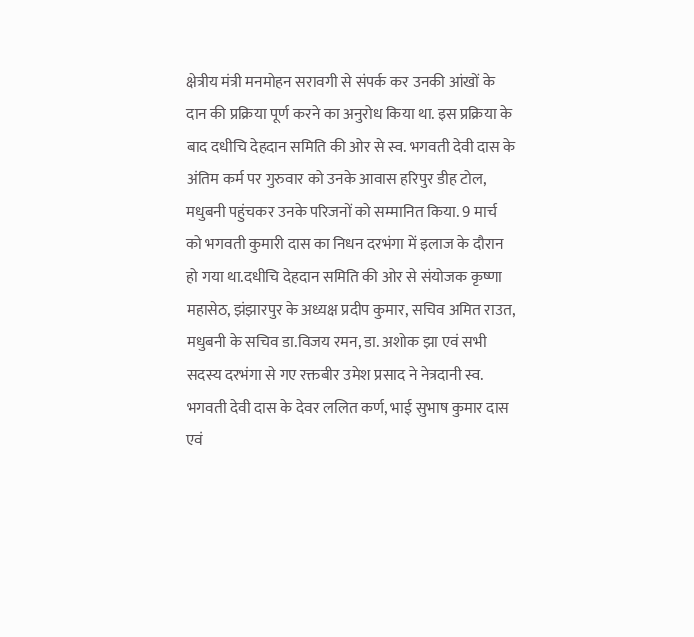क्षेत्रीय मंत्री मनमोहन सरावगी से संपर्क कर उनकी आंखों के दान की प्रक्रिया पूर्ण करने का अनुरोध किया था. इस प्रक्रिया के बाद दधीचि देहदान समिति की ओर से स्व. भगवती देवी दास के अंतिम कर्म पर गुरुवार को उनके आवास हरिपुर डीह टोल, मधुबनी पहुंचकर उनके परिजनों को सम्मानित किया. 9 मार्च को भगवती कुमारी दास का निधन दरभंगा में इलाज के दौरान हो गया था.दधीचि देहदान समिति की ओर से संयोजक कृष्णा महासेठ, झंझारपुर के अध्यक्ष प्रदीप कुमार, सचिव अमित राउत, मधुबनी के सचिव डा.विजय रमन, डा. अशोक झा एवं सभी सदस्य दरभंगा से गए रक्तबीर उमेश प्रसाद ने नेत्रदानी स्व. भगवती देवी दास के देवर ललित कर्ण, भाई सुभाष कुमार दास एवं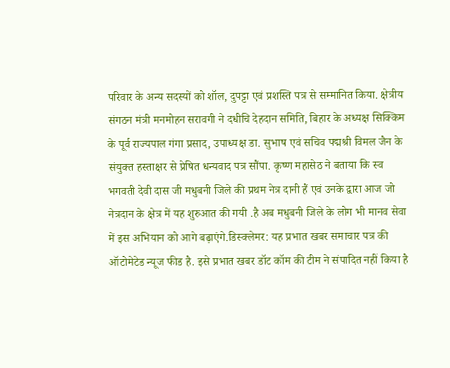परिवार के अन्य सदस्यों को शॉल, दुपट्टा एवं प्रशस्ति पत्र से सम्मानित किया. क्षेत्रीय संगठन मंत्री मनमोहन सरावगी ने दधीचि देहदान समिति, बिहार के अध्यक्ष सिक्किम के पूर्व राज्यपाल गंगा प्रसाद, उपाध्यक्ष डा. सुभाष एवं सचिव पद्मश्री विमल जैन के संयुक्त हस्ताक्षर से प्रेषित धन्यवाद पत्र सौंपा. कृष्ण महासेठ ने बताया कि स्व भगवती देवी दास जी मधुबनी जिले की प्रथम नेत्र दानी हैं एवं उनके द्वारा आज जो नेत्रदान के क्षेत्र में यह शुरुआत की गयी .है अब मधुबनी जिले के लोग भी मानव सेवा में इस अभियान को आगे बढ़ाएंगे.डिस्क्लेमर: यह प्रभात खबर समाचार पत्र की ऑटोमेटेड न्यूज फीड है. इसे प्रभात खबर डॉट कॉम की टीम ने संपादित नहीं किया है